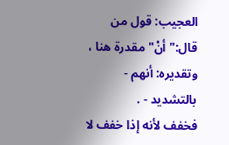العجيب: قول من قال:"أنْ"مقدرة هنا ، وتقديره: أنهم - بالتشديد - .
فخفف لأنه إذا خفف لا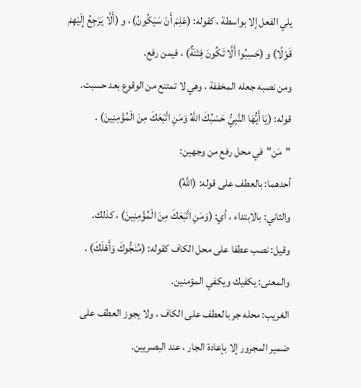يلي الفعل إلا بواسطة ، كقوله: (عَلِمَ أَنْ سَيَكُونُ) ، و (أَلَّا يَرْجِعُ إِلَيْهِمْ قَوْلًا) و (حَسِبُوا أَلَّا تَكُونَ فِتْنَةٌ) ، فيمن رفع.
ومن نصبه جعله المخففة ، وهي لا تمتنع من الوقوع بعد حسبت.
قوله: (يَا أَيُّهَا النَّبِيُّ حَسْبُكَ اللَّهُ وَمَنِ اتَّبَعَكَ مِنَ الْمُؤْمِنِينَ) .
"مَن"في محل رفع من وجهين:
أحدهما: بالعطف على قوله: (اللَّهُ)
والثاني: بالابتداء ، أي: (وَمَنِ اتَّبَعَكَ مِنَ الْمُؤْمِنِينَ) ، كذلك.
وقيل: نصب عطفا على محل الكاف كقوله: (مُنَجُّوكَ وَأَهْلَكَ) .
والمعنى: يكفيك ويكفي المؤمنين.
الغريب: محله جر بالعطف على الكاف ، ولا يجوز العطف على
ضمير المجرور إلا بإعادة الجار ، عند البصريين.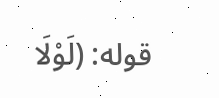قوله: (لَوْلَا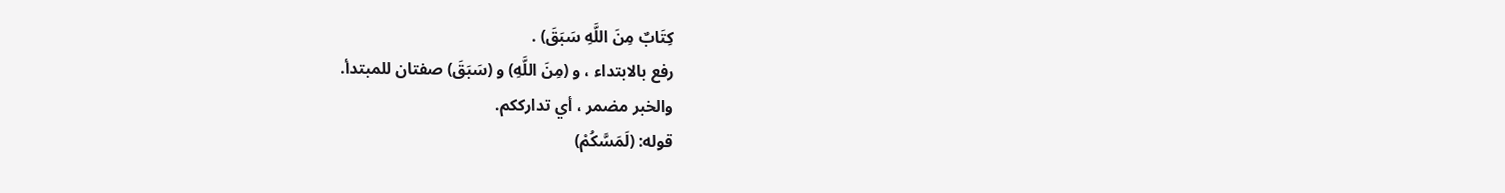كِتَابٌ مِنَ اللَّهِ سَبَقَ) .
رفع بالابتداء ، و (مِنَ اللَّهِ) و (سَبَقَ) صفتان للمبتدأ.
والخبر مضمر ، أي تدارككم.
قوله: (لَمَسَّكُمْ)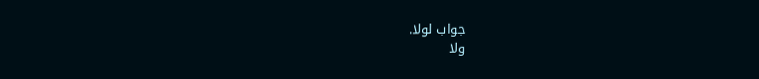جواب لولا.
ولا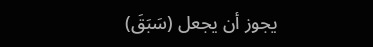يجوز أن يجعل (سَبَقَ)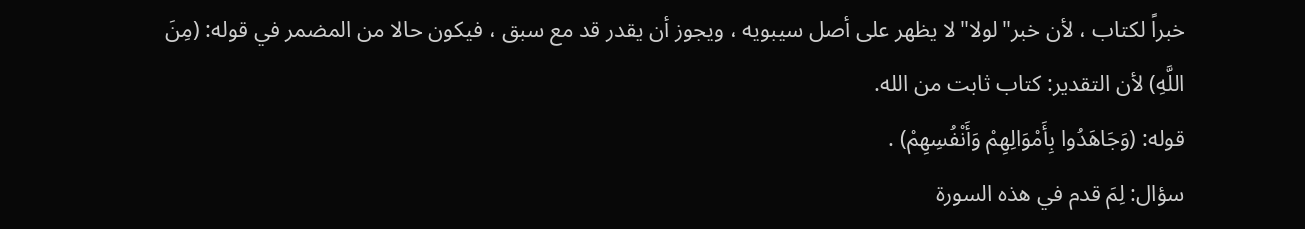خبراً لكتاب ، لأن خبر"لولا"لا يظهر على أصل سيبويه ، ويجوز أن يقدر قد مع سبق ، فيكون حالا من المضمر في قوله: (مِنَ اللَّهِ) لأن التقدير: كتاب ثابت من الله.
قوله: (وَجَاهَدُوا بِأَمْوَالِهِمْ وَأَنْفُسِهِمْ) .
سؤال: لِمَ قدم في هذه السورة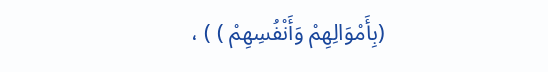(بِأَمْوَالِهِمْ وَأَنْفُسِهِمْ ) ) ،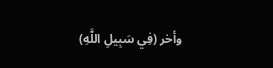وأخر (فِي سَبِيلِ اللَّهِ)